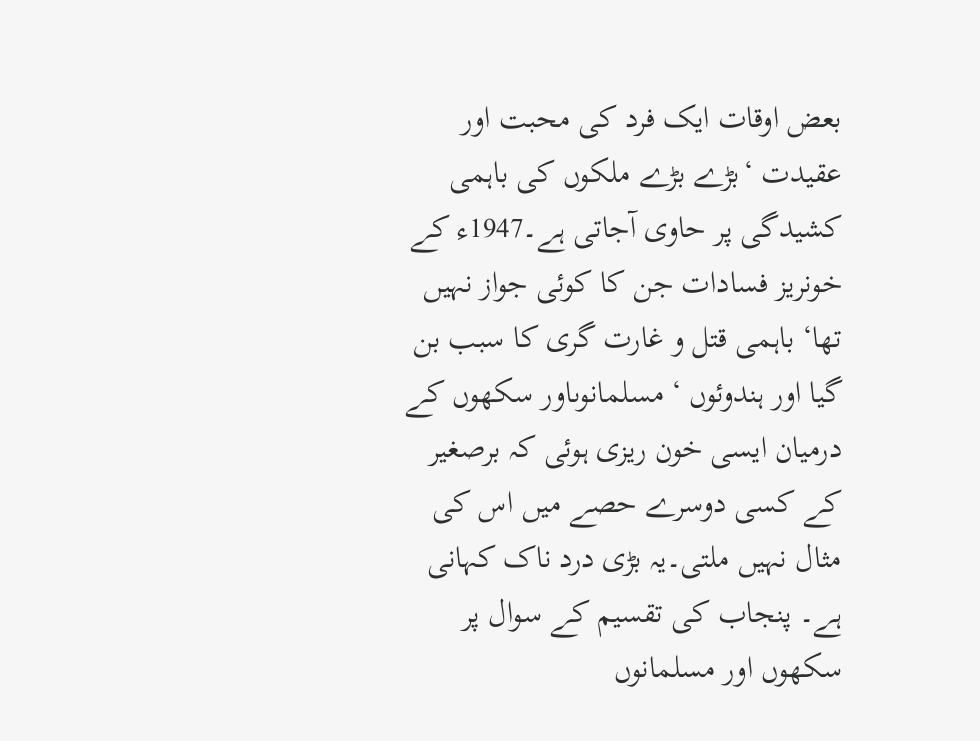بعض اوقات ایک فرد کی محبت اور عقیدت ‘بڑے بڑے ملکوں کی باہمی کشیدگی پر حاوی آجاتی ہے۔1947ء کے خونریز فسادات جن کا کوئی جواز نہیں تھا‘ باہمی قتل و غارت گری کا سبب بن گیا اور ہندوئوں ‘ مسلمانوںاور سکھوں کے درمیان ایسی خون ریزی ہوئی کہ برصغیر کے کسی دوسرے حصے میں اس کی مثال نہیں ملتی۔یہ بڑی درد ناک کہانی ہے۔ پنجاب کی تقسیم کے سوال پر سکھوں اور مسلمانوں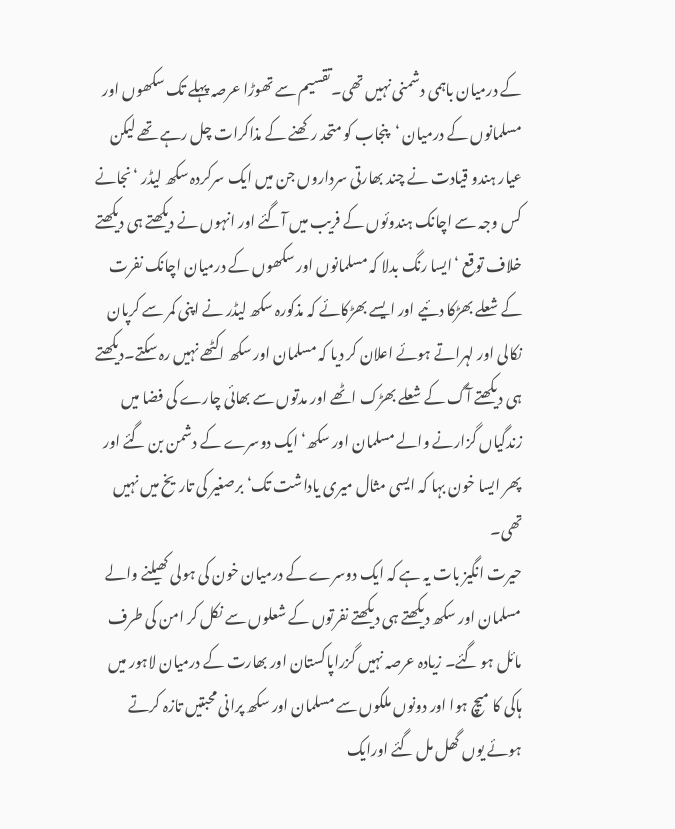کے درمیان باہمی دشمنی نہیں تھی۔تقسیم سے تھوڑا عرصہ پہلے تک سکھوں اور مسلمانوں کے درمیان ‘پنجاب کو متحد رکھنے کے مذاکرات چل رہے تھے لیکن عیار ہندو قیادت نے چند بھارتی سرداروں جن میں ایک سرکردہ سکھ لیڈر ‘نجانے کس وجہ سے اچانک ہندوئوں کے فریب میں آگئے اور انہوں نے دیکھتے ہی دیکھتے خلاف توقع ‘ایسا رنگ بدلا کہ مسلمانوں اور سکھوں کے درمیان اچانک نفرت کے شعلے بھڑکا دئیے اور ایسے بھڑکائے کہ مذکورہ سکھ لیڈر نے اپنی کمر سے کرپان نکالی اور لہراتے ہوئے اعلان کر دیا کہ مسلمان اور سکھ اکٹھے نہیں رہ سکتے۔دیکھتے ہی دیکھتے آگ کے شعلے بھڑک اٹھے اور مدتوں سے بھائی چارے کی فضا میں زندگیاں گزارنے والے مسلمان اور سکھ‘ ایک دوسرے کے دشمن بن گئے اور پھر ایسا خون بہا کہ ایسی مثال میری یاداشت تک‘ برصغیر کی تاریخ میں نہیں تھی۔
حیرت انگیز بات یہ ہے کہ ایک دوسرے کے درمیان خون کی ہولی کھیلنے والے مسلمان اور سکھ دیکھتے ہی دیکھتے نفرتوں کے شعلوں سے نکل کر امن کی طرف مائل ہو گئے۔ زیادہ عرصہ نہیں گزراپاکستان اور بھارت کے درمیان لاہور میں ہاکی کا میچ ہوا اور دونوں ملکوں سے مسلمان اور سکھ پرانی محبتیں تازہ کرتے ہوئے یوں گھل مل گئے اورایک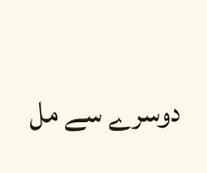دوسرے سے مل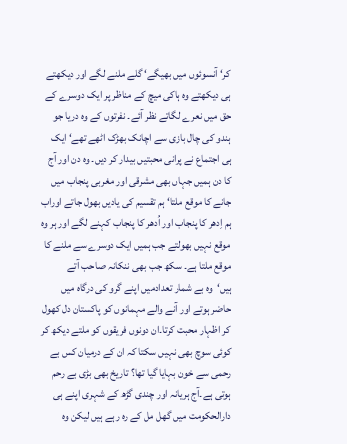کر‘ آنسوئوں میں بھیگے‘ گلے ملنے لگے اور دیکھتے ہی دیکھتے وہ ہاکی میچ کے مناظر پر ایک دوسرے کے حق میں نعرے لگاتے نظر آئے۔ نفرتوں کے وہ دریا جو ہندو کی چال بازی سے اچانک بھڑک اٹھے تھے‘ ایک ہی اجتماع نے پرانی محبتیں بیدار کر دیں۔ وہ دن اور آج کا دن ہمیں جہاں بھی مشرقی اور مغربی پنجاب میں جانے کا موقع ملتا‘ ہم تقسیم کی یادیں بھول جاتے اوراب ہم اِدھر کا پنجاب اور اُدھر کا پنجاب کہنے لگے اور ہر وہ موقع نہیں بھولتے جب ہمیں ایک دوسرے سے ملنے کا موقع ملتا ہے۔ سکھ جب بھی ننکانہ صاحب آتے ہیں‘وہ بے شمار تعدادمیں اپنے گرو کی درگاہ میں حاضر ہوتے اور آنے والے مہمانوں کو پاکستان دل کھول کر اظہار محبت کرتا۔ان دونوں فریقوں کو ملتے دیکھ کر کوئی سوچ بھی نہیں سکتا کہ ان کے درمیان کس بے رحمی سے خون بہایا گیا تھا؟ تاریخ بھی بڑی بے رحم ہوتی ہے۔آج ہریانہ اور چندی گڑھ کے شہری اپنے ہی دارالحکومت میں گھل مل کے رہ رہے ہیں لیکن وہ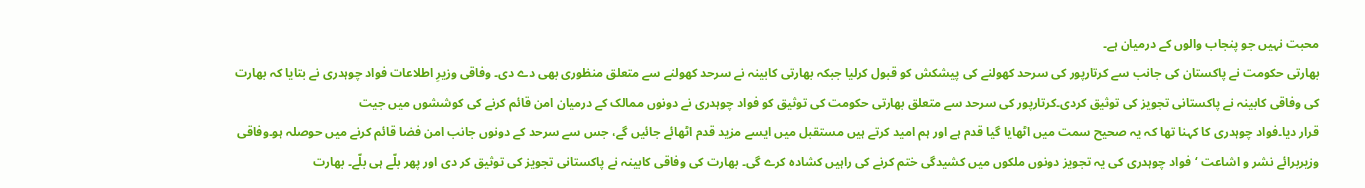محبت نہیں جو پنجاب والوں کے درمیان ہے۔
بھارتی حکومت نے پاکستان کی جانب سے کرتارپور کی سرحد کھولنے کی پیشکش کو قبول کرلیا جبکہ بھارتی کابینہ نے سرحد کھولنے سے متعلق منظوری بھی دے دی۔ وفاقی وزیرِ اطلاعات فواد چوہدری نے بتایا کہ بھارت کی وفاقی کابینہ نے پاکستانی تجویز کی توثیق کردی۔کرتارپور کی سرحد سے متعلق بھارتی حکومت کی توثیق کو فواد چوہدری نے دونوں ممالک کے درمیان امن قائم کرنے کی کوششوں میں جیت
قرار دیا۔فواد چوہدری کا کہنا تھا کہ یہ صحیح سمت میں اٹھایا گیا قدم ہے اور ہم امید کرتے ہیں مستقبل میں ایسے مزید قدم اٹھائے جائیں گے، جس سے سرحد کے دونوں جانب امن فضا قائم کرنے میں حوصلہ ہو۔وفاقی وزیربرائے نشر و اشاعت ‘فواد چوہدری کی یہ تجویز دونوں ملکوں میں کشیدگی ختم کرنے کی راہیں کشادہ کرے گی۔ بھارت کی وفاقی کابینہ نے پاکستانی تجویز کی توثیق کر دی اور پھر بلّے ہی بلّے۔ بھارت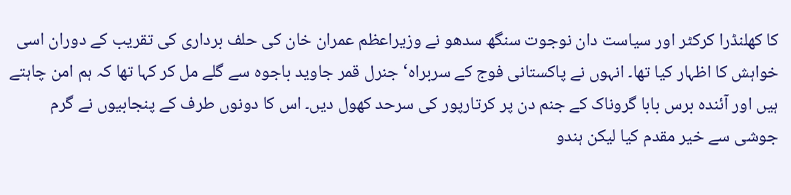کا کھلنڈرا کرکٹر اور سیاست دان نوجوت سنگھ سدھو نے وزیراعظم عمران خان کی حلف برداری کی تقریب کے دوران اسی خواہش کا اظہار کیا تھا۔ انہوں نے پاکستانی فوج کے سربراہ‘ جنرل قمر جاوید باجوہ سے گلے مل کر کہا تھا کہ ہم امن چاہتے ہیں اور آئندہ برس بابا گروناک کے جنم دن پر کرتارپور کی سرحد کھول دیں۔ اس کا دونوں طرف کے پنجابیوں نے گرم جوشی سے خیر مقدم کیا لیکن ہندو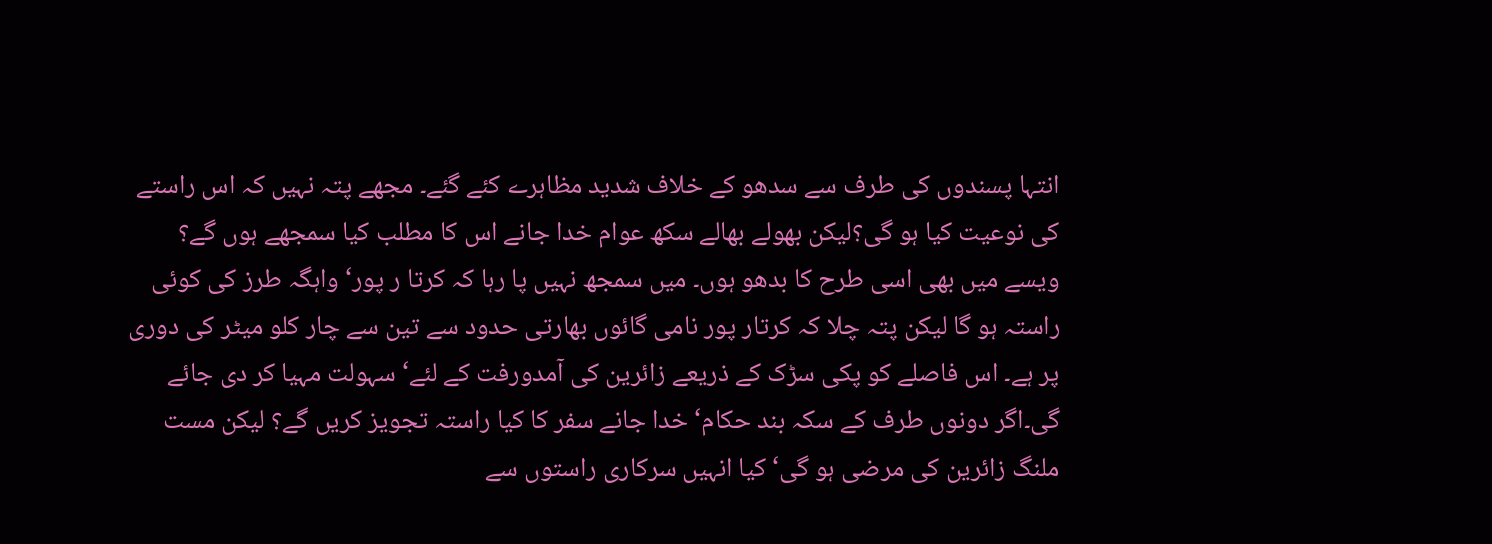انتہا پسندوں کی طرف سے سدھو کے خلاف شدید مظاہرے کئے گئے۔ مجھے پتہ نہیں کہ اس راستے کی نوعیت کیا ہو گی؟لیکن بھولے بھالے سکھ عوام خدا جانے اس کا مطلب کیا سمجھے ہوں گے؟ ویسے میں بھی اسی طرح کا بدھو ہوں۔ میں سمجھ نہیں پا رہا کہ کرتا ر پور‘ واہگہ طرز کی کوئی راستہ ہو گا لیکن پتہ چلا کہ کرتار پور نامی گائوں بھارتی حدود سے تین سے چار کلو میٹر کی دوری پر ہے۔ اس فاصلے کو پکی سڑک کے ذریعے زائرین کی آمدورفت کے لئے‘ سہولت مہیا کر دی جائے گی۔اگر دونوں طرف کے سکہ بند حکام‘ خدا جانے سفر کا کیا راستہ تجویز کریں گے؟ لیکن مست ملنگ زائرین کی مرضی ہو گی‘ کیا انہیں سرکاری راستوں سے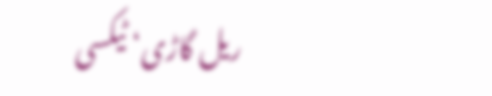ریل گاڑی‘ ٹیکسی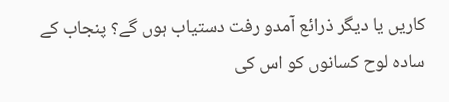کاریں یا دیگر ذرائع آمدو رفت دستیاب ہوں گے؟ پنجاب کے سادہ لوح کسانوں کو اس کی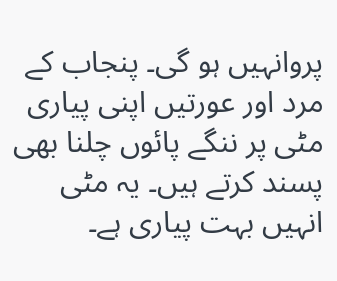پروانہیں ہو گی۔ پنجاب کے مرد اور عورتیں اپنی پیاری مٹی پر ننگے پائوں چلنا بھی پسند کرتے ہیں۔ یہ مٹی انہیں بہت پیاری ہے۔